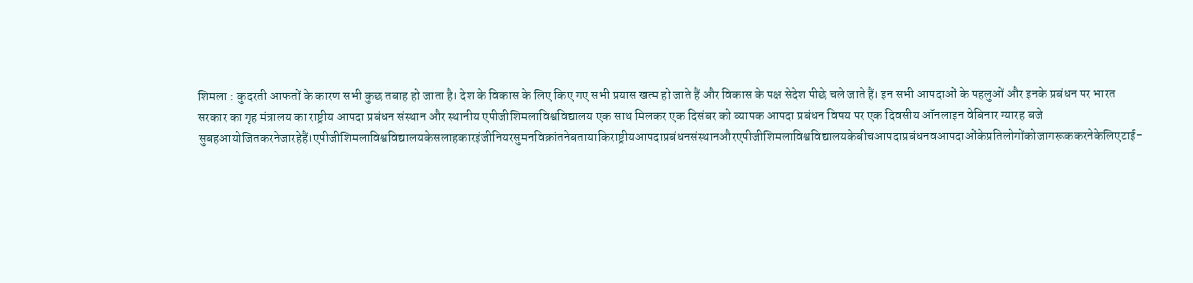शिमला : कुदरती आफतों के कारण सभी कुछ तबाह हो जाता है। देश के विकास के लिए किए गए सभी प्रयास खत्म हो जाते हैं और विकास के पक्ष सेदेश पीछे चले जाते हैं। इन सभी आपदाओं के पहलुओं और इनके प्रबंधन पर भारत सरकार का गृह मंत्रालय का राष्ट्रीय आपदा प्रबंधन संस्थान और स्थानीय एपीजीशिमलाविश्वविद्यालय एक साथ मिलकर एक दिसंबर को व्यापक आपदा प्रबंधन विषय पर एक दिवसीय ऑनलाइन वेबिनार ग्यारह बजे सुबहआयोजितकरनेजारहेहैं।एपीजीशिमलाविश्वविद्यालयकेसलाहकारइंजीनियरसुमनविक्रांतनेबतायाकिराष्ट्रीयआपदाप्रबंधनसंस्थानऔरएपीजीशिमलाविश्वविद्यालयकेबीचआपदाप्रबंधनवआपदाओंकेप्रतिलोगोंकोजागरूककरनेकेलिएटाई-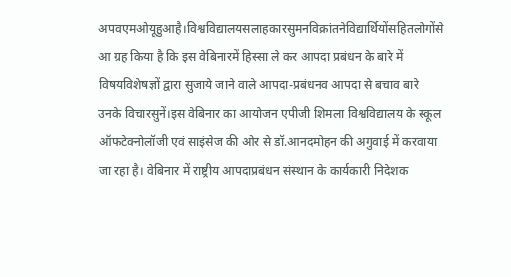अपवएमओयूहुआहै।विश्वविद्यालयसलाहकारसुमनविक्रांतनेविद्यार्थियोंसहितलोगोंसे आ ग्रह किया है कि इस वेबिनारमें हिस्सा ले कर आपदा प्रबंधन के बारे में विषयविशेषज्ञों द्वारा सुजाये जाने वाले आपदा-प्रबंधनव आपदा से बचाव बारे उनके विचारसुनें।इस वेबिनार का आयोजन एपीजी शिमला विश्वविद्यालय के स्कूल ऑफटेक्नोलॉजी एवं साइंसेज की ओर से डॉ.आनदमोहन की अगुवाई में करवाया जा रहा है। वेबिनार में राष्ट्रीय आपदाप्रबंधन संस्थान के कार्यकारी निदेशक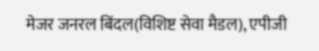मेजर जनरल बिंदल(विशिष्ट सेवा मैडल), एपीजी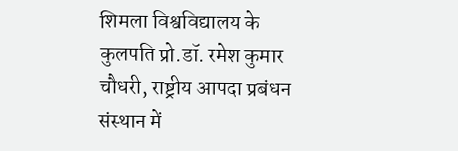शिमला विश्वविद्यालय के कुलपति प्रो.डॉ. रमेश कुमार चौधरी, राष्ट्रीय आपदा प्रबंधन संस्थान में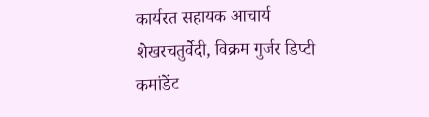कार्यरत सहायक आचार्य शेखरचतुर्वेदी, विक्रम गुर्जर डिप्टी कमांडेंट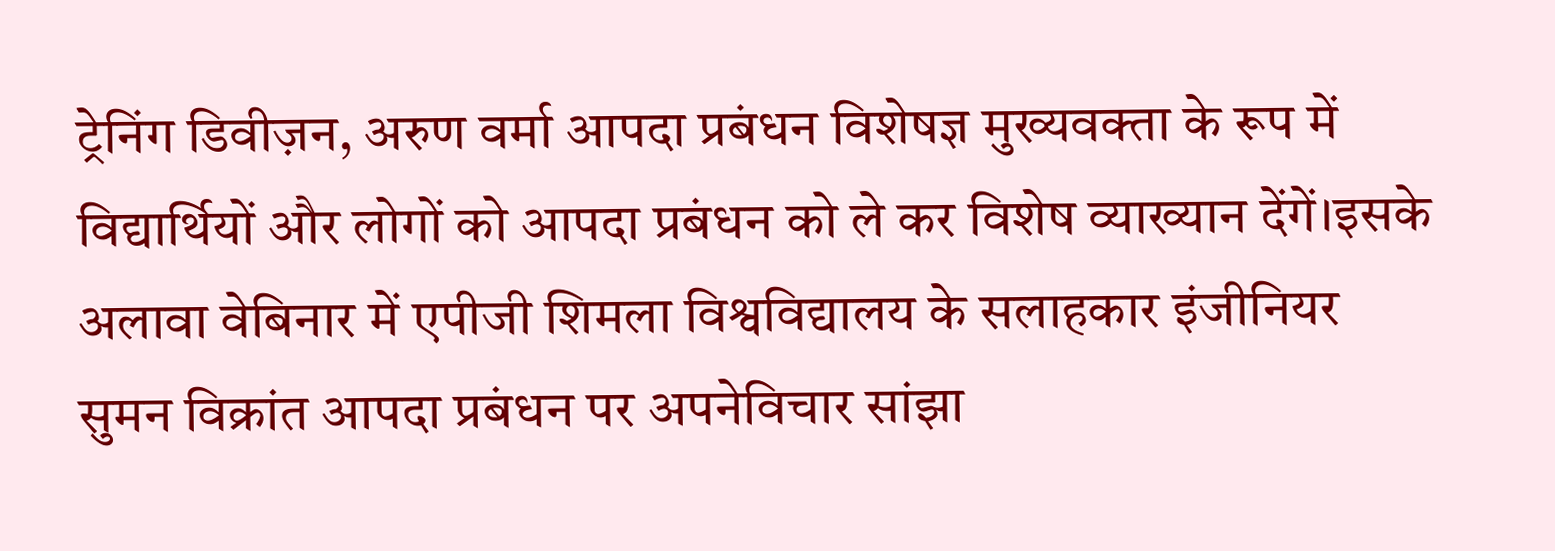ट्रेनिंग डिवीज़न, अरुण वर्मा आपदा प्रबंधन विशेषज्ञ मुख्यवक्ता के रूप में विद्यार्थियों और लोगों को आपदा प्रबंधन को ले कर विशेष व्याख्यान देंगें।इसके अलावा वेबिनार में एपीजी शिमला विश्वविद्यालय के सलाहकार इंजीनियर सुमन विक्रांत आपदा प्रबंधन पर अपनेविचार सांझा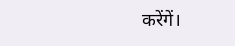करेंगें।